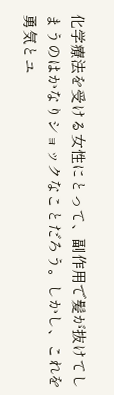化学療法を受ける女性にとって、副作用で髪が抜けてしまうのはかなりショックなことだろう。しかし、これを勇気とユ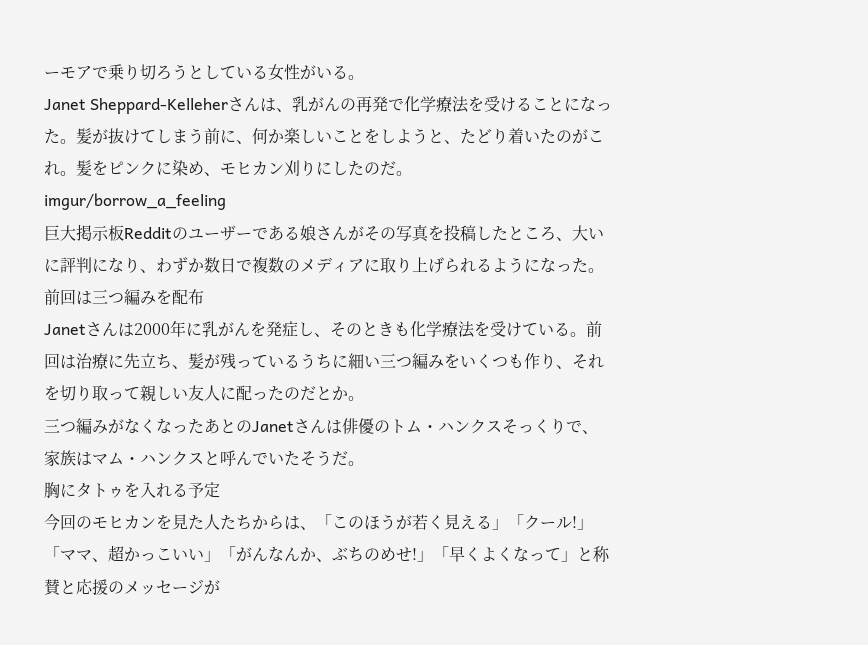ーモアで乗り切ろうとしている女性がいる。
Janet Sheppard-Kelleherさんは、乳がんの再発で化学療法を受けることになった。髪が抜けてしまう前に、何か楽しいことをしようと、たどり着いたのがこれ。髪をピンクに染め、モヒカン刈りにしたのだ。
imgur/borrow_a_feeling
巨大掲示板Redditのユーザーである娘さんがその写真を投稿したところ、大いに評判になり、わずか数日で複数のメディアに取り上げられるようになった。
前回は三つ編みを配布
Janetさんは2000年に乳がんを発症し、そのときも化学療法を受けている。前回は治療に先立ち、髪が残っているうちに細い三つ編みをいくつも作り、それを切り取って親しい友人に配ったのだとか。
三つ編みがなくなったあとのJanetさんは俳優のトム・ハンクスそっくりで、家族はマム・ハンクスと呼んでいたそうだ。
胸にタトゥを入れる予定
今回のモヒカンを見た人たちからは、「このほうが若く見える」「クール!」「ママ、超かっこいい」「がんなんか、ぶちのめせ!」「早くよくなって」と称賛と応援のメッセージが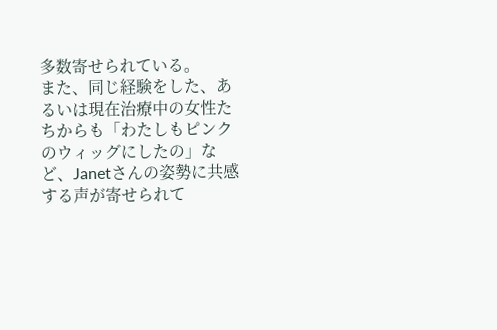多数寄せられている。
また、同じ経験をした、あるいは現在治療中の女性たちからも「わたしもピンクのウィッグにしたの」など、Janetさんの姿勢に共感する声が寄せられて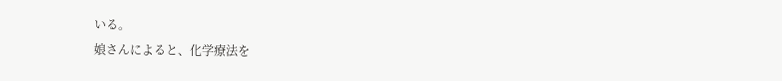いる。
娘さんによると、化学療法を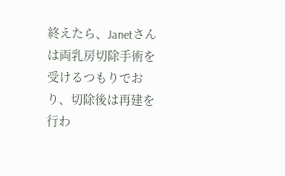終えたら、Janetさんは両乳房切除手術を受けるつもりでおり、切除後は再建を行わ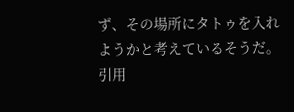ず、その場所にタトゥを入れようかと考えているそうだ。
引用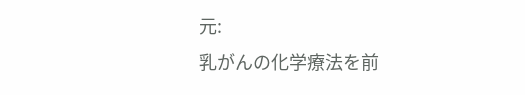元:
乳がんの化学療法を前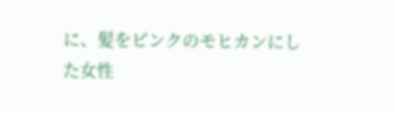に、髪をピンクのモヒカンにした女性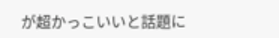が超かっこいいと話題に